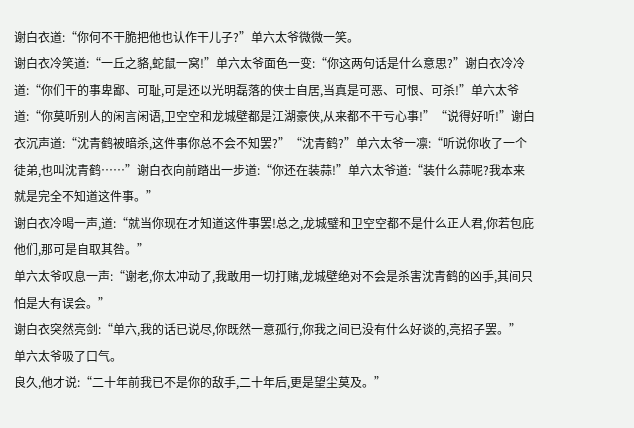谢白衣道:“你何不干脆把他也认作干儿子?”单六太爷微微一笑。
谢白衣冷笑道:“一丘之貉,蛇鼠一窝!”单六太爷面色一变:“你这两句话是什么意思?”谢白衣冷冷道:“你们干的事卑鄙、可耻,可是还以光明磊落的侠士自居,当真是可恶、可恨、可杀!”单六太爷道:“你莫听别人的闲言闲语,卫空空和龙城壁都是江湖豪侠,从来都不干亏心事!”“说得好听!”谢白衣沉声道:“沈青鹤被暗杀,这件事你总不会不知罢?”“沈青鹤?”单六太爷一凛:“听说你收了一个徒弟,也叫沈青鹤……”谢白衣向前踏出一步道:“你还在装蒜!”单六太爷道:“装什么蒜呢?我本来就是完全不知道这件事。”
谢白衣冷喝一声,道:“就当你现在才知道这件事罢!总之,龙城璧和卫空空都不是什么正人君,你若包庇他们,那可是自取其咎。”
单六太爷叹息一声:“谢老,你太冲动了,我敢用一切打赌,龙城壁绝对不会是杀害沈青鹤的凶手,其间只怕是大有误会。”
谢白衣突然亮剑:“单六,我的话已说尽,你既然一意孤行,你我之间已没有什么好谈的,亮招子罢。”
单六太爷吸了口气。
良久,他才说:“二十年前我已不是你的敌手,二十年后,更是望尘莫及。”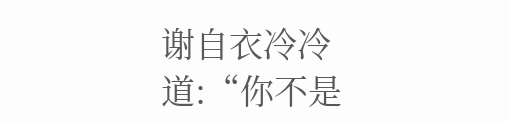谢自衣冷冷道:“你不是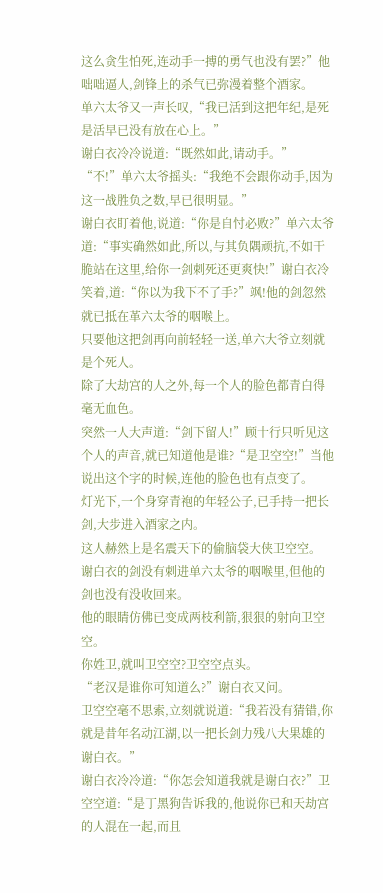这么贪生怕死,连动手一搏的勇气也没有罢?”他咄咄逼人,剑锋上的杀气已弥漫着整个酒家。
单六太爷又一声长叹,“我已活到这把年纪,是死是活早已没有放在心上。”
谢白衣冷冷说道:“既然如此,请动手。”
“不!”单六太爷摇头:“我绝不会跟你动手,因为这一战胜负之数,早已很明显。”
谢白衣盯着他,说道:“你是自忖必败?”单六太爷道:“事实确然如此,所以,与其负隅顽抗,不如干脆站在这里,给你一剑刺死还更爽快!”谢白衣冷笑着,道:“你以为我下不了手?”飒!他的剑忽然就已抵在革六太爷的咽喉上。
只要他这把剑再向前轻轻一送,单六大爷立刻就是个死人。
除了大劫宫的人之外,每一个人的脸色都青白得毫无血色。
突然一人大声道:“剑下留人!”顾十行只听见这个人的声音,就已知道他是谁?“是卫空空!”当他说出这个字的时候,连他的脸色也有点变了。
灯光下,一个身穿青袍的年轻公子,已手持一把长剑,大步进入酒家之内。
这人赫然上是名震天下的偷脑袋大侠卫空空。
谢白衣的剑没有刺进单六太爷的咽喉里,但他的剑也没有没收回来。
他的眼睛仿佛已变成两枝利箭,狠狠的射向卫空空。
你姓卫,就叫卫空空?卫空空点头。
“老汉是谁你可知道么?”谢白衣又问。
卫空空毫不思索,立刻就说道:“我若没有猜错,你就是昔年名动江湖,以一把长剑力残八大果雄的谢白衣。”
谢白衣冷冷道:“你怎会知道我就是谢白衣?”卫空空道:“是丁黑狗告诉我的,他说你已和天劫宫的人混在一起,而且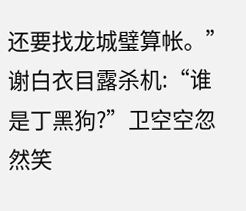还要找龙城璧算帐。”
谢白衣目露杀机:“谁是丁黑狗?”卫空空忽然笑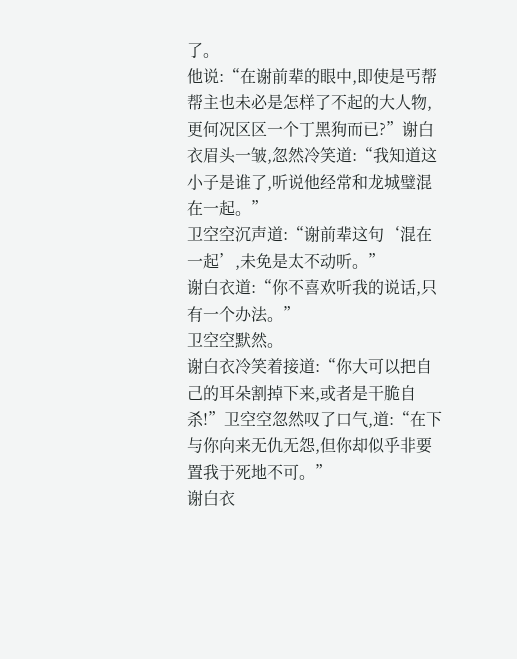了。
他说:“在谢前辈的眼中,即使是丐帮帮主也未必是怎样了不起的大人物,更何况区区一个丁黑狗而已?”谢白衣眉头一皱,忽然冷笑道:“我知道这小子是谁了,听说他经常和龙城璧混在一起。”
卫空空沉声道:“谢前辈这句‘混在一起’,未免是太不动听。”
谢白衣道:“你不喜欢听我的说话,只有一个办法。”
卫空空默然。
谢白衣冷笑着接道:“你大可以把自己的耳朵割掉下来,或者是干脆自杀!”卫空空忽然叹了口气,道:“在下与你向来无仇无怨,但你却似乎非要置我于死地不可。”
谢白衣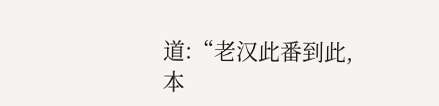道:“老汉此番到此,本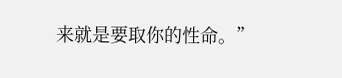来就是要取你的性命。”